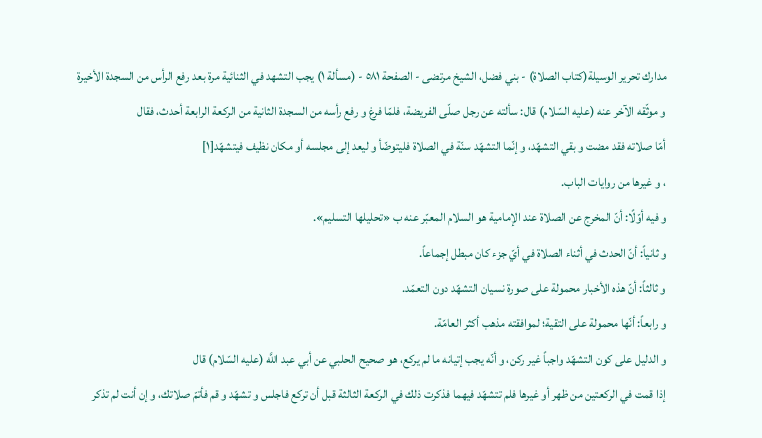مدارك تحرير الوسيلة(كتاب الصلاة) - بني فضل، الشيخ مرتضى - الصفحة ٥٨١ - (مسألة ١) يجب التشهد في الثنائية مرة بعد رفع الرأس من السجدة الأخيرة
و موثّقه الآخر عنه (عليه السّلام) قال: سألته عن رجل صلّى الفريضة، فلمّا فرغ و رفع رأسه من السجدة الثانية من الركعة الرابعة أحدث، فقال
أمّا صلاته فقد مضت و بقي التشهّد، و إنّما التشهّد سنّة في الصلاة فليتوضّأ و ليعد إلى مجلسه أو مكان نظيف فيتشهّد[١]
، و غيرها من روايات الباب.
و فيه أوّلًا: أنّ المخرج عن الصلاة عند الإمامية هو السلام المعبّر عنه ب «تحليلها التسليم».
و ثانياً: أنّ الحدث في أثناء الصلاة في أيّ جزء كان مبطل إجماعاً.
و ثالثاً: أنّ هذه الأخبار محمولة على صورة نسيان التشهّد دون التعمّد.
و رابعاً: أنّها محمولة على التقية؛ لموافقته مذهب أكثر العامّة.
و الدليل على كون التشهّد واجباً غير ركن، و أنّه يجب إتيانه ما لم يركع، هو صحيح الحلبي عن أبي عبد اللَّه (عليه السّلام) قال
إذا قمت في الركعتين من ظهر أو غيرها فلم تتشهّد فيهما فذكرت ذلك في الركعة الثالثة قبل أن تركع فاجلس و تشهّد و قم فأتمّ صلاتك، و إن أنت لم تذكر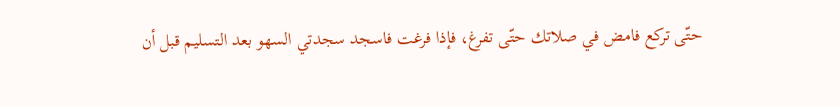حتّى تركع فامض في صلاتك حتّى تفرغ، فإذا فرغت فاسجد سجدتي السهو بعد التسليم قبل أن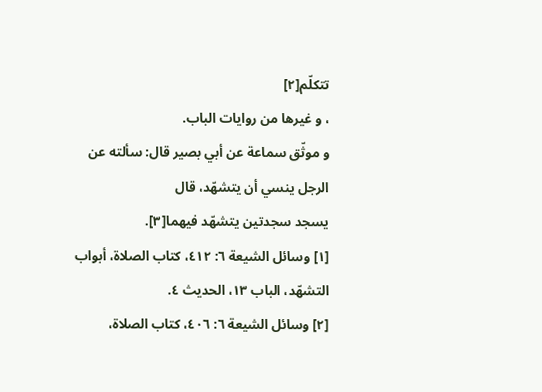تتكلّم[٢]
، و غيرها من روايات الباب.
و موثّق سماعة عن أبي بصير قال: سألته عن الرجل ينسي أن يتشهّد، قال
يسجد سجدتين يتشهّد فيهما[٣].
[١] وسائل الشيعة ٦: ٤١٢، كتاب الصلاة، أبواب التشهّد، الباب ١٣، الحديث ٤.
[٢] وسائل الشيعة ٦: ٤٠٦، كتاب الصلاة،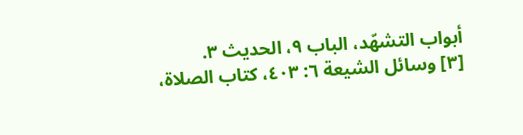أبواب التشهّد، الباب ٩، الحديث ٣.
[٣] وسائل الشيعة ٦: ٤٠٣، كتاب الصلاة،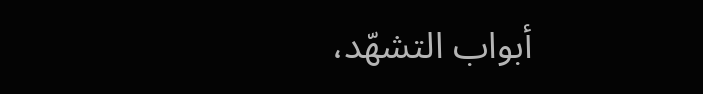أبواب التشهّد،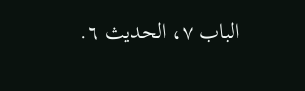الباب ٧، الحديث ٦.